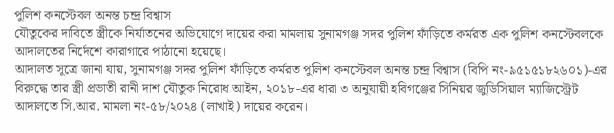পুলিশ কনস্টেবল অনন্ত চন্দ্র বিশ্বাস
যৌতুকের দাবিতে স্ত্রীকে নির্যাতনের অভিযোগে দায়ের করা মামলায় সুনামগঞ্জ সদর পুলিশ ফাঁড়িতে কর্মরত এক পুলিশ কনস্টেবলকে আদালতের নির্দেশে কারাগারে পাঠানো হয়েছে।
আদালত সূত্রে জানা যায়, সুনামগঞ্জ সদর পুলিশ ফাঁড়িতে কর্মরত পুলিশ কনস্টেবল অনন্ত চন্দ্র বিশ্বাস (বিপি নং-৯৫১৫১৮২৬০১)-এর বিরুদ্ধে তার স্ত্রী প্রভাতী রানী দাশ যৌতুক নিরোধ আইন, ২০১৮-এর ধারা ৩ অনুযায়ী হবিগঞ্জের সিনিয়র জুডিসিয়াল ম্যাজিস্ট্রেট আদালতে সি.আর. মামলা নং-৫৮/২০২৪ (লাখাই) দায়ের করেন।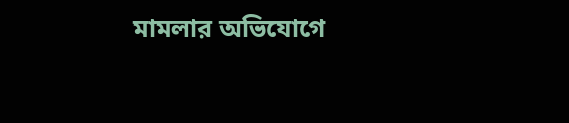মামলার অভিযোগে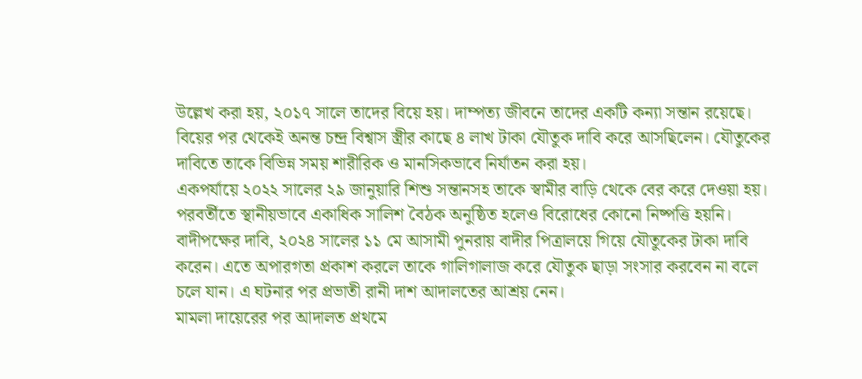উল্লেখ করা হয়, ২০১৭ সালে তাদের বিয়ে হয়। দাম্পত্য জীবনে তাদের একটি কন্যা সন্তান রয়েছে। বিয়ের পর থেকেই অনন্ত চন্দ্র বিশ্বাস স্ত্রীর কাছে ৪ লাখ টাকা যৌতুক দাবি করে আসছিলেন। যৌতুকের দাবিতে তাকে বিভিন্ন সময় শারীরিক ও মানসিকভাবে নির্যাতন করা হয়।
একপর্যায়ে ২০২২ সালের ২৯ জানুয়ারি শিশু সন্তানসহ তাকে স্বামীর বাড়ি থেকে বের করে দেওয়া হয়। পরবর্তীতে স্থানীয়ভাবে একাধিক সালিশ বৈঠক অনুষ্ঠিত হলেও বিরোধের কোনো নিষ্পত্তি হয়নি।
বাদীপক্ষের দাবি, ২০২৪ সালের ১১ মে আসামী পুনরায় বাদীর পিত্রালয়ে গিয়ে যৌতুকের টাকা দাবি করেন। এতে অপারগতা প্রকাশ করলে তাকে গালিগালাজ করে যৌতুক ছাড়া সংসার করবেন না বলে চলে যান। এ ঘটনার পর প্রভাতী রানী দাশ আদালতের আশ্রয় নেন।
মামলা দায়েরের পর আদালত প্রথমে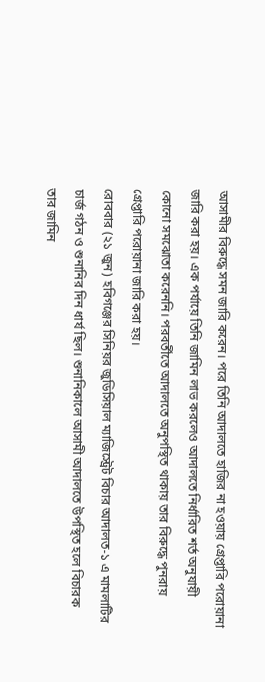আসামীর বিরুদ্ধে সমন জারি করেন। পরে তিনি আদালতে হাজির না হওয়ায় গ্রেপ্তারি পরোয়ানা জারি করা হয়। এক পর্যায়ে তিনি জামিন লাভ করলেও আদালতে নির্ধারিত শর্ত অনুযায়ী কোনো সমঝোতা করেননি। পরবর্তীতে আদালতে অনুপস্থিত থাকায় তার বিরুদ্ধে পুনরায় গ্রেপ্তারি পরোয়ানা জারি করা হয়।
রোববার (২১ জুন) হবিগঞ্জের সিনিয়র জুডিসিয়াল ম্যাজিস্ট্রেট বিচার আদালত-১ এ মামলাটির চার্জ গঠন ও শুনানির দিন ধার্য ছিল। শুনানিকালে আসামী আদালতে উপস্থিত হলে বিচারক তার জামিন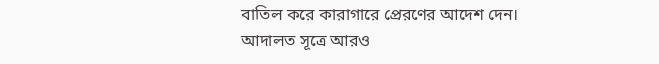বাতিল করে কারাগারে প্রেরণের আদেশ দেন।
আদালত সূত্রে আরও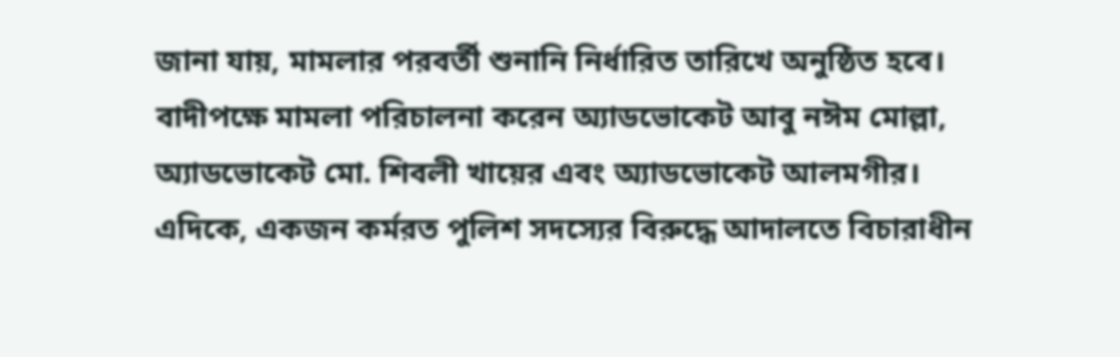জানা যায়, মামলার পরবর্তী শুনানি নির্ধারিত তারিখে অনুষ্ঠিত হবে।
বাদীপক্ষে মামলা পরিচালনা করেন অ্যাডভোকেট আবু নঈম মোল্লা, অ্যাডভোকেট মো. শিবলী খায়ের এবং অ্যাডভোকেট আলমগীর।
এদিকে, একজন কর্মরত পুলিশ সদস্যের বিরুদ্ধে আদালতে বিচারাধীন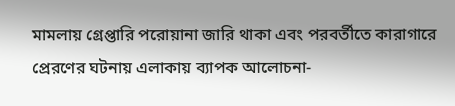মামলায় গ্রেপ্তারি পরোয়ানা জারি থাকা এবং পরবর্তীতে কারাগারে প্রেরণের ঘটনায় এলাকায় ব্যাপক আলোচনা-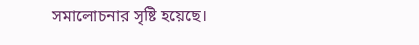সমালোচনার সৃষ্টি হয়েছে।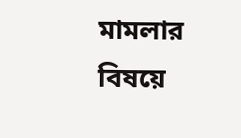মামলার বিষয়ে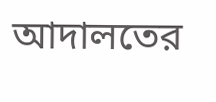আদালতের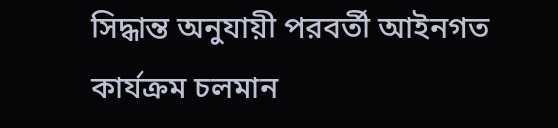সিদ্ধান্ত অনুযায়ী পরবর্তী আইনগত কার্যক্রম চলমান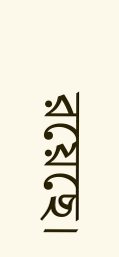রয়েছে।